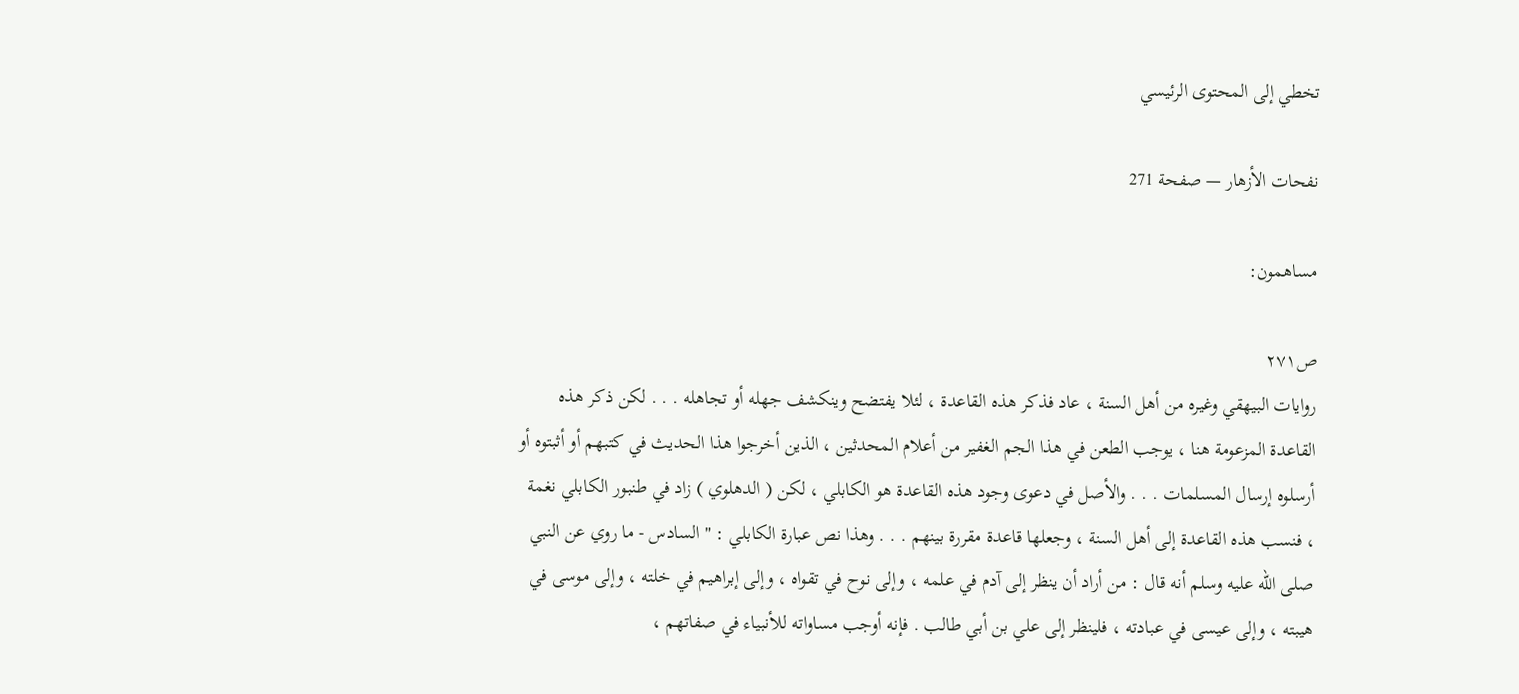تخطي إلى المحتوى الرئيسي

نفحات الأزهار — صفحة 271

مساهمون:

ص٢٧١
روايات البيهقي وغيره من أهل السنة ، عاد فذكر هذه القاعدة ، لئلا يفتضح وينكشف جهله أو تجاهله . . . لكن ذكر هذه القاعدة المزعومة هنا ، يوجب الطعن في هذا الجم الغفير من أعلام المحدثين ، الذين أخرجوا هذا الحديث في كتبهم أو أثبتوه أو أرسلوه إرسال المسلمات . . . والأصل في دعوى وجود هذه القاعدة هو الكابلي ، لكن ( الدهلوي ) زاد في طنبور الكابلي نغمة ، فنسب هذه القاعدة إلى أهل السنة ، وجعلها قاعدة مقررة بينهم . . . وهذا نص عبارة الكابلي : " السادس - ما روي عن النبي صلى الله عليه وسلم أنه قال : من أراد أن ينظر إلى آدم في علمه ، وإلى نوح في تقواه ، وإلى إبراهيم في خلته ، وإلى موسى في هيبته ، وإلى عيسى في عبادته ، فلينظر إلى علي بن أبي طالب . فإنه أوجب مساواته للأنبياء في صفاتهم ،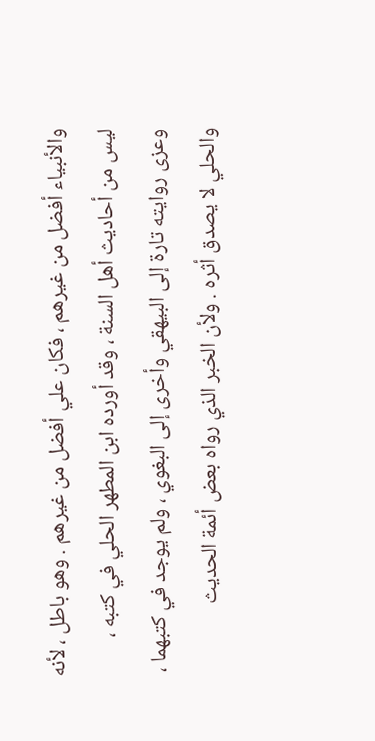والأنبياء أفضل من غيرهم ، فكان علي أفضل من غيرهم . وهو باطل ، لأنه ليس من أحاديث أهل السنة ، وقد أورده ابن المطهر الحلي في كتبه ، وعزى روايته تارة إلى البيهقي وأخرى إلى البغوي ، ولم يوجد في كتبهما ، والحلي لا يصدق أثره . ولأن الخبر الذي رواه بعض أئمة الحديث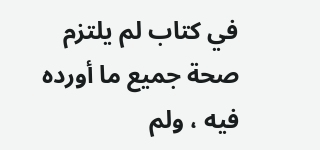في كتاب لم يلتزم صحة جميع ما أورده فيه ، ولم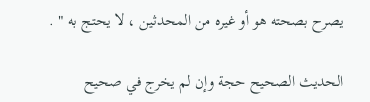يصرح بصحته هو أو غيره من المحدثين ، لا يحتج به " .

الحديث الصحيح حجة وإن لم يخرج في صحيح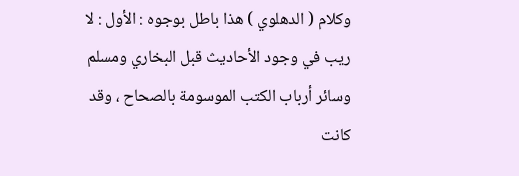وكلام ( الدهلوي ) هذا باطل بوجوه : الأول : لا ريب في وجود الأحاديث قبل البخاري ومسلم وسائر أرباب الكتب الموسومة بالصحاح ، وقد كانت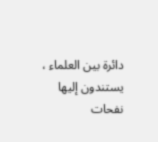دائرة بين العلماء ، يستندون إليها
نفحات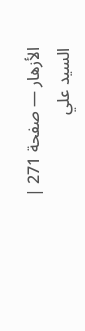الأزهار — صفحة 271 | السيد علي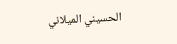الحسيني الميلاني